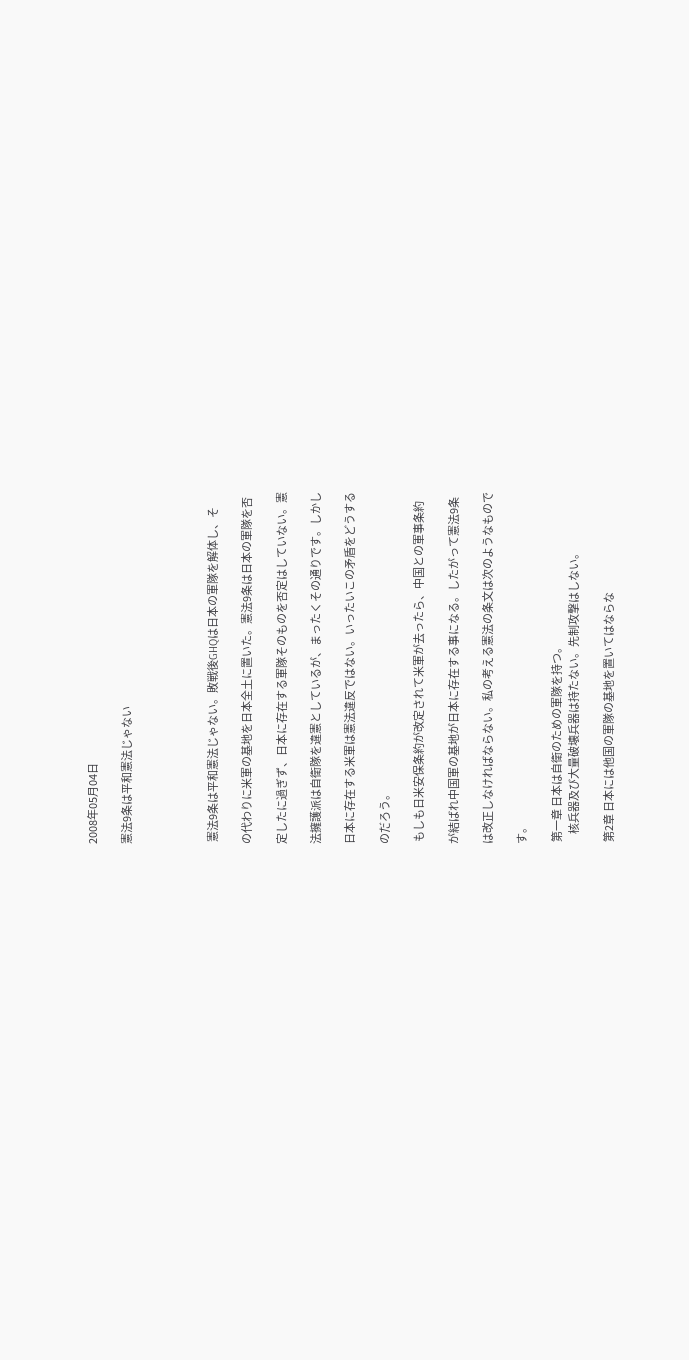2008年05月04日

憲法9条は平和憲法じゃない




 憲法9条は平和憲法じゃない。敗戦後GHQは日本の軍隊を解体し、そ

の代わりに米軍の基地を日本全土に置いた。憲法9条は日本の軍隊を否

定したに過ぎず、日本に存在する軍隊そのものを否定はしていない。憲

法擁護派は自衛隊を違憲としているが、まったくその通りです。しかし

日本に存在する米軍は憲法違反ではない。いったいこの矛盾をどうする

のだろう。

 もしも日米安保条約が改定されて米軍が去ったら、中国との軍事条約

が結ばれ中国軍の基地が日本に存在する事になる。したがって憲法9条

は改正しなければならない。私の考える憲法の条文は次のようなもので

す。

 第一章 日本は自衛のための軍隊を持つ。
     核兵器及び大量破壊兵器は持たない。先制攻撃はしない。

 第2章 日本には他国の軍隊の基地を置いてはならな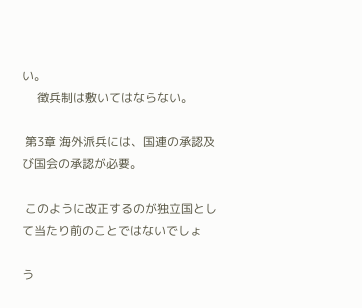い。
     徴兵制は敷いてはならない。

 第3章 海外派兵には、国連の承認及び国会の承認が必要。

 このように改正するのが独立国として当たり前のことではないでしょ

う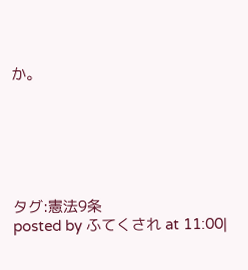か。






タグ:憲法9条
posted by ふてくされ at 11:00|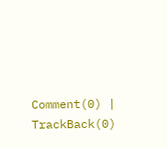Comment(0) | TrackBack(0)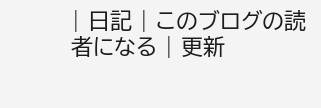| 日記 | このブログの読者になる | 更新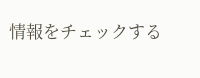情報をチェックする